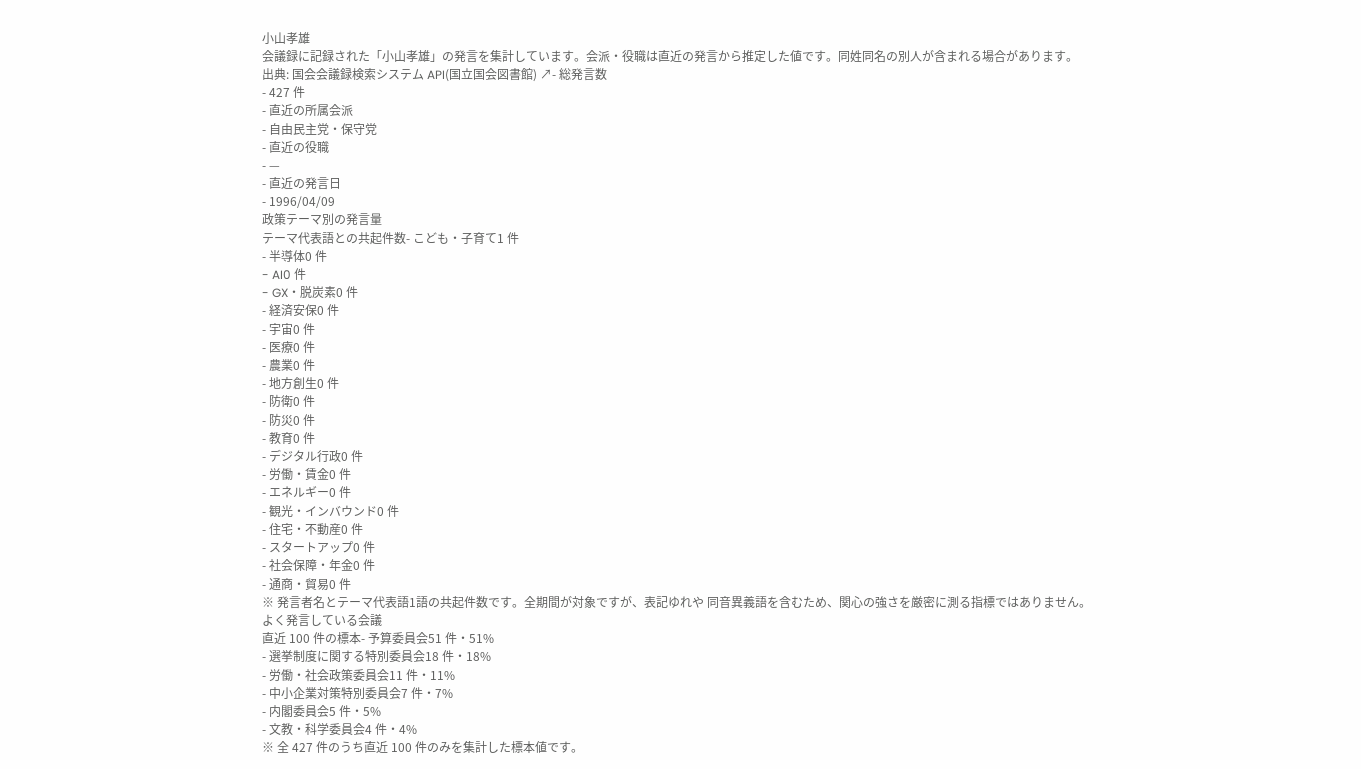小山孝雄
会議録に記録された「小山孝雄」の発言を集計しています。会派・役職は直近の発言から推定した値です。同姓同名の別人が含まれる場合があります。
出典: 国会会議録検索システム API(国立国会図書館) ↗- 総発言数
- 427 件
- 直近の所属会派
- 自由民主党・保守党
- 直近の役職
- —
- 直近の発言日
- 1996/04/09
政策テーマ別の発言量
テーマ代表語との共起件数- こども・子育て1 件
- 半導体0 件
- AI0 件
- GX・脱炭素0 件
- 経済安保0 件
- 宇宙0 件
- 医療0 件
- 農業0 件
- 地方創生0 件
- 防衛0 件
- 防災0 件
- 教育0 件
- デジタル行政0 件
- 労働・賃金0 件
- エネルギー0 件
- 観光・インバウンド0 件
- 住宅・不動産0 件
- スタートアップ0 件
- 社会保障・年金0 件
- 通商・貿易0 件
※ 発言者名とテーマ代表語1語の共起件数です。全期間が対象ですが、表記ゆれや 同音異義語を含むため、関心の強さを厳密に測る指標ではありません。
よく発言している会議
直近 100 件の標本- 予算委員会51 件・51%
- 選挙制度に関する特別委員会18 件・18%
- 労働・社会政策委員会11 件・11%
- 中小企業対策特別委員会7 件・7%
- 内閣委員会5 件・5%
- 文教・科学委員会4 件・4%
※ 全 427 件のうち直近 100 件のみを集計した標本値です。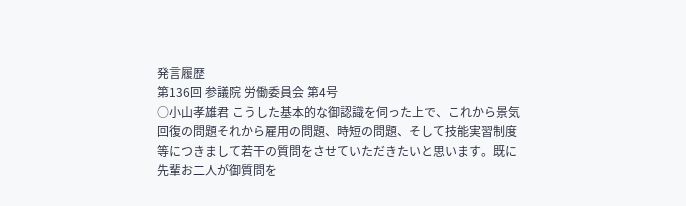発言履歴
第136回 参議院 労働委員会 第4号
○小山孝雄君 こうした基本的な御認識を伺った上で、これから景気回復の問題それから雇用の問題、時短の問題、そして技能実習制度等につきまして若干の質問をさせていただきたいと思います。既に先輩お二人が御質問を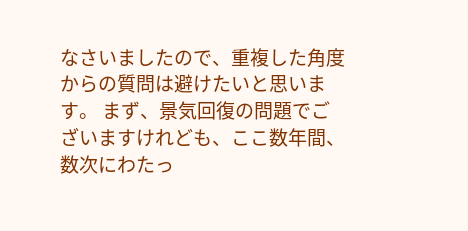なさいましたので、重複した角度からの質問は避けたいと思います。 まず、景気回復の問題でございますけれども、ここ数年間、数次にわたっ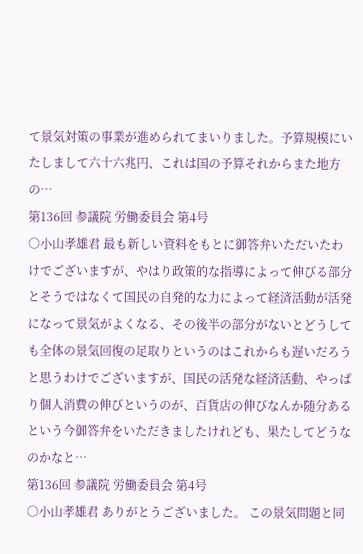て景気対策の事業が進められてまいりました。予算規模にいたしまして六十六兆円、これは国の予算それからまた地方の…
第136回 参議院 労働委員会 第4号
○小山孝雄君 最も新しい資料をもとに御答弁いただいたわけでございますが、やはり政策的な指導によって伸びる部分とそうではなくて国民の自発的な力によって経済活動が活発になって景気がよくなる、その後半の部分がないとどうしても全体の景気回復の足取りというのはこれからも遅いだろうと思うわけでございますが、国民の活発な経済活動、やっぱり個人消費の伸びというのが、百貨店の伸びなんか随分あるという今御答弁をいただきましたけれども、果たしてどうなのかなと…
第136回 参議院 労働委員会 第4号
○小山孝雄君 ありがとうございました。 この景気問題と同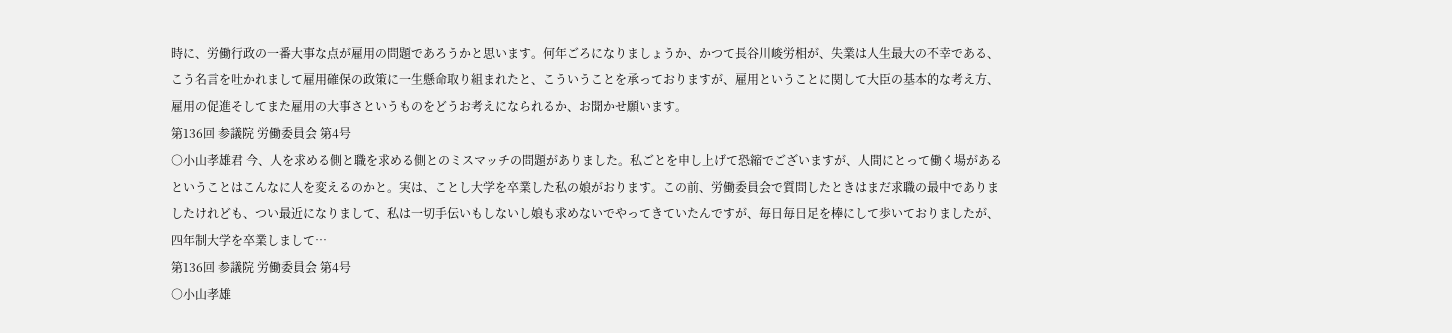時に、労働行政の一番大事な点が雇用の問題であろうかと思います。何年ごろになりましょうか、かつて長谷川峻労相が、失業は人生最大の不幸である、こう名言を吐かれまして雇用確保の政策に一生懸命取り組まれたと、こういうことを承っておりますが、雇用ということに関して大臣の基本的な考え方、雇用の促進そしてまた雇用の大事さというものをどうお考えになられるか、お聞かせ願います。
第136回 参議院 労働委員会 第4号
○小山孝雄君 今、人を求める側と職を求める側とのミスマッチの問題がありました。私ごとを申し上げて恐縮でございますが、人間にとって働く場があるということはこんなに人を変えるのかと。実は、ことし大学を卒業した私の娘がおります。この前、労働委員会で質問したときはまだ求職の最中でありましたけれども、つい最近になりまして、私は一切手伝いもしないし娘も求めないでやってきていたんですが、毎日毎日足を棒にして歩いておりましたが、四年制大学を卒業しまして…
第136回 参議院 労働委員会 第4号
○小山孝雄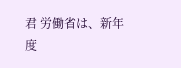君 労働省は、新年度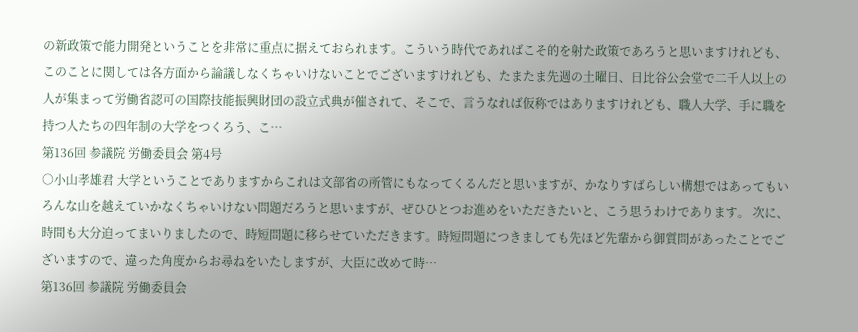の新政策で能力開発ということを非常に重点に据えておられます。こういう時代であればこそ的を射た政策であろうと思いますけれども、このことに関しては各方面から論議しなくちゃいけないことでございますけれども、たまたま先週の土曜日、日比谷公会堂で二千人以上の人が集まって労働省認可の国際技能振興財団の設立式典が催されて、そこで、言うなれば仮称ではありますけれども、職人大学、手に職を持つ人たちの四年制の大学をつくろう、こ…
第136回 参議院 労働委員会 第4号
○小山孝雄君 大学ということでありますからこれは文部省の所管にもなってくるんだと思いますが、かなりすばらしい構想ではあってもいろんな山を越えていかなくちゃいけない問題だろうと思いますが、ぜひひとつお進めをいただきたいと、こう思うわけであります。 次に、時間も大分迫ってまいりましたので、時短問題に移らせていただきます。時短問題につきましても先ほど先輩から御質問があったことでございますので、違った角度からお尋ねをいたしますが、大臣に改めて時…
第136回 参議院 労働委員会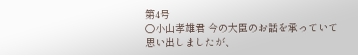第4号
○小山孝雄君 今の大臣のお話を承っていて思い出しましたが、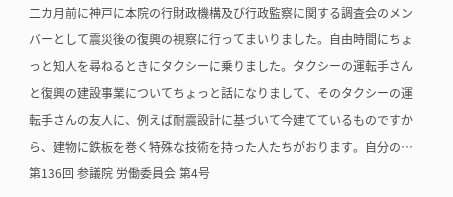二カ月前に神戸に本院の行財政機構及び行政監察に関する調査会のメンバーとして震災後の復興の視察に行ってまいりました。自由時間にちょっと知人を尋ねるときにタクシーに乗りました。タクシーの運転手さんと復興の建設事業についてちょっと話になりまして、そのタクシーの運転手さんの友人に、例えば耐震設計に基づいて今建てているものですから、建物に鉄板を巻く特殊な技術を持った人たちがおります。自分の…
第136回 参議院 労働委員会 第4号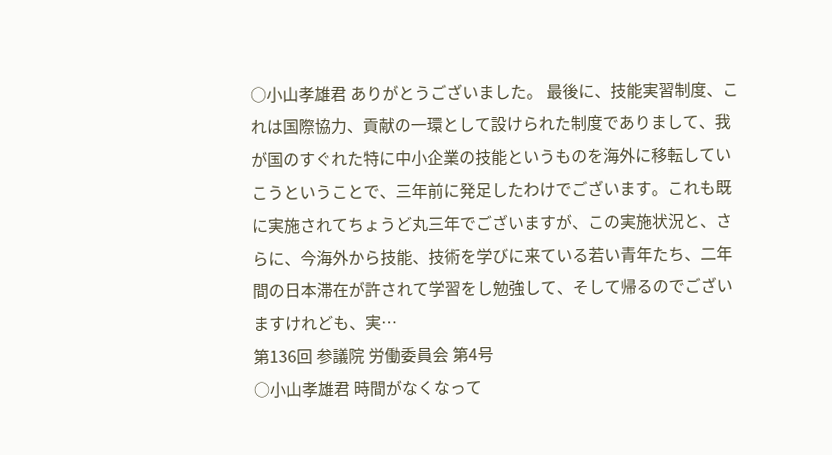○小山孝雄君 ありがとうございました。 最後に、技能実習制度、これは国際協力、貢献の一環として設けられた制度でありまして、我が国のすぐれた特に中小企業の技能というものを海外に移転していこうということで、三年前に発足したわけでございます。これも既に実施されてちょうど丸三年でございますが、この実施状況と、さらに、今海外から技能、技術を学びに来ている若い青年たち、二年間の日本滞在が許されて学習をし勉強して、そして帰るのでございますけれども、実…
第136回 参議院 労働委員会 第4号
○小山孝雄君 時間がなくなって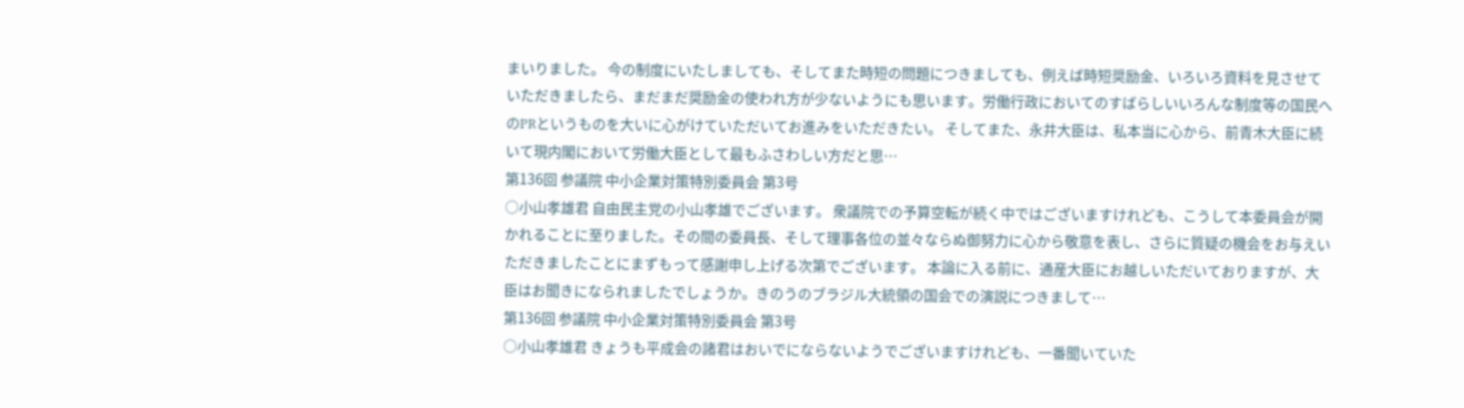まいりました。 今の制度にいたしましても、そしてまた時短の問題につきましても、例えば時短奨励金、いろいろ資料を見させていただきましたら、まだまだ奨励金の使われ方が少ないようにも思います。労働行政においてのすばらしいいろんな制度等の国民へのPRというものを大いに心がけていただいてお進みをいただきたい。 そしてまた、永井大臣は、私本当に心から、前青木大臣に続いて現内閣において労働大臣として最もふさわしい方だと思…
第136回 参議院 中小企業対策特別委員会 第3号
○小山孝雄君 自由民主党の小山孝雄でございます。 衆議院での予算空転が続く中ではございますけれども、こうして本委員会が開かれることに至りました。その間の委員長、そして理事各位の並々ならぬ御努力に心から敬意を表し、さらに質疑の機会をお与えいただきましたことにまずもって感謝申し上げる次第でございます。 本論に入る前に、通産大臣にお越しいただいておりますが、大臣はお聞きになられましたでしょうか。きのうのブラジル大統領の国会での演説につきまして…
第136回 参議院 中小企業対策特別委員会 第3号
○小山孝雄君 きょうも平成会の諸君はおいでにならないようでございますけれども、一番聞いていた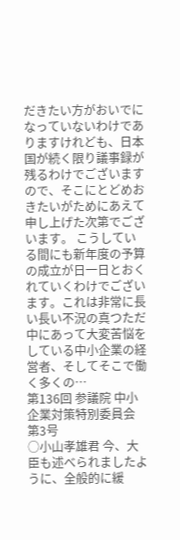だきたい方がおいでになっていないわけでありますけれども、日本国が続く限り議事録が残るわけでございますので、そこにとどめおきたいがためにあえて申し上げた次第でございます。 こうしている間にも新年度の予算の成立が日一日とおくれていくわけでございます。これは非常に長い長い不況の真つただ中にあって大変苦悩をしている中小企業の経営者、そしてそこで働く多くの…
第136回 参議院 中小企業対策特別委員会 第3号
○小山孝雄君 今、大臣も述べられましたように、全般的に緩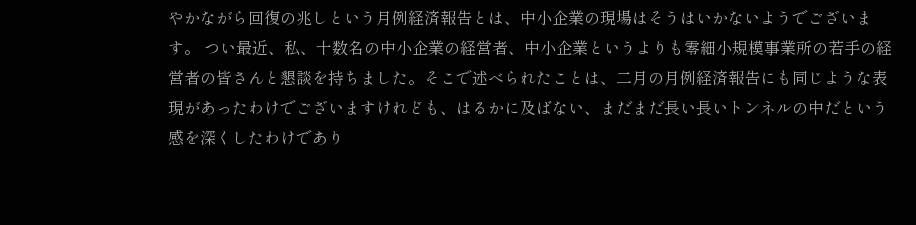やかながら回復の兆しという月例経済報告とは、中小企業の現場はそうはいかないようでございます。 つい最近、私、十数名の中小企業の経営者、中小企業というよりも零細小規模事業所の若手の経営者の皆さんと懇談を持ちました。そこで述べられたことは、二月の月例経済報告にも同じような表現があったわけでございますけれども、はるかに及ばない、まだまだ長い長いトンネルの中だという感を深くしたわけであり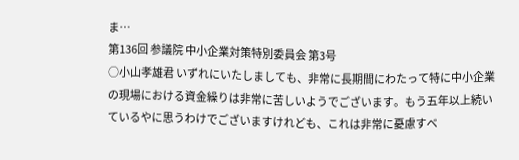ま…
第136回 参議院 中小企業対策特別委員会 第3号
○小山孝雄君 いずれにいたしましても、非常に長期間にわたって特に中小企業の現場における資金繰りは非常に苦しいようでございます。もう五年以上続いているやに思うわけでございますけれども、これは非常に憂慮すべ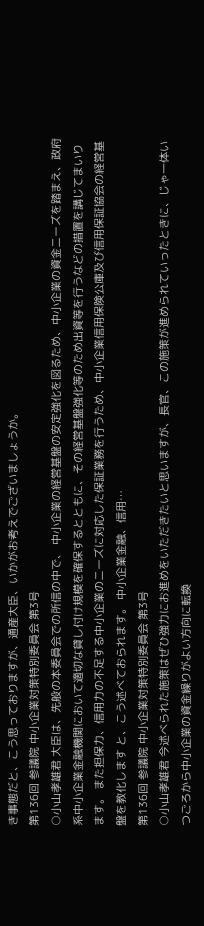き事態だと、こう思っておりますが、通産大臣、いかがお考えでございましょうか。
第136回 参議院 中小企業対策特別委員会 第3号
○小山孝雄君 大臣は、先般の本委員会での所信の中で、 中小企業の経営基盤の安定強化を図るため、中小企業の資金ニーズを踏まえ、政府系中小企業金融機関において適切な貸し付け規模を確保するとともに、その経営基盤強化等のため出資等を行うなどの措置を講じてまいります。 また担保力、信用力の不足する中小企業のニーズに対応した保証業務を行うため、中小企業信用保険公庫及び信用保証協会の経営基盤を教化します と、こう述べておられます。 中小企業金融、信用…
第136回 参議院 中小企業対策特別委員会 第3号
○小山孝雄君 今述べられた施策はぜひ強力にお進めをいただきたいと思いますが、長官、この施策が進められていったときに、じゃ一体いつごろから中小企業の資金繰りがよい方向に転換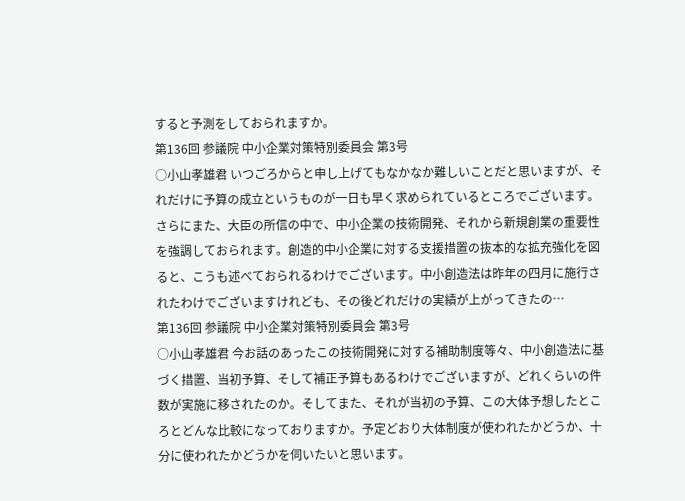すると予測をしておられますか。
第136回 参議院 中小企業対策特別委員会 第3号
○小山孝雄君 いつごろからと申し上げてもなかなか難しいことだと思いますが、それだけに予算の成立というものが一日も早く求められているところでございます。 さらにまた、大臣の所信の中で、中小企業の技術開発、それから新規創業の重要性を強調しておられます。創造的中小企業に対する支援措置の抜本的な拡充強化を図ると、こうも述べておられるわけでございます。中小創造法は昨年の四月に施行されたわけでございますけれども、その後どれだけの実績が上がってきたの…
第136回 参議院 中小企業対策特別委員会 第3号
○小山孝雄君 今お話のあったこの技術開発に対する補助制度等々、中小創造法に基づく措置、当初予算、そして補正予算もあるわけでございますが、どれくらいの件数が実施に移されたのか。そしてまた、それが当初の予算、この大体予想したところとどんな比較になっておりますか。予定どおり大体制度が使われたかどうか、十分に使われたかどうかを伺いたいと思います。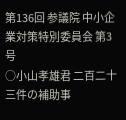第136回 参議院 中小企業対策特別委員会 第3号
○小山孝雄君 二百二十三件の補助事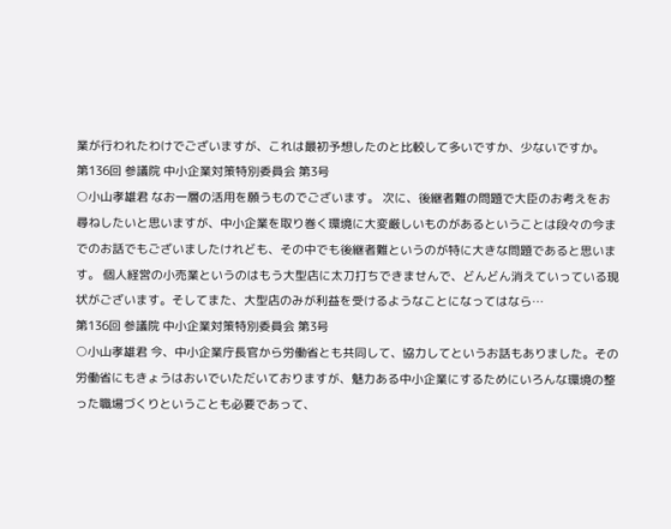業が行われたわけでございますが、これは最初予想したのと比較して多いですか、少ないですか。
第136回 参議院 中小企業対策特別委員会 第3号
○小山孝雄君 なお一層の活用を願うものでございます。 次に、後継者難の問題で大臣のお考えをお尋ねしたいと思いますが、中小企業を取り巻く環境に大変厳しいものがあるということは段々の今までのお話でもございましたけれども、その中でも後継者難というのが特に大きな問題であると思います。 個人経営の小売業というのはもう大型店に太刀打ちできませんで、どんどん消えていっている現状がございます。そしてまた、大型店のみが利益を受けるようなことになってはなら…
第136回 参議院 中小企業対策特別委員会 第3号
○小山孝雄君 今、中小企業庁長官から労働省とも共同して、協力してというお話もありました。その労働省にもきょうはおいでいただいておりますが、魅力ある中小企業にするためにいろんな環境の整った職場づくりということも必要であって、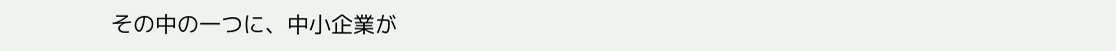その中の一つに、中小企業が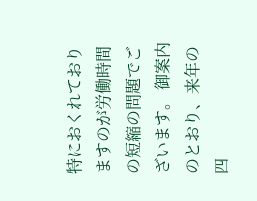特におくれておりますのが労働時間の短縮の問題でございます。 御案内のとおり、来年の四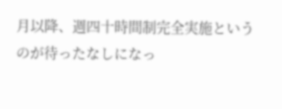月以降、週四十時間制完全実施というのが待ったなしになっ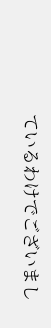ているわけでございまし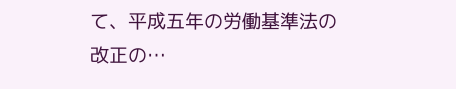て、平成五年の労働基準法の改正の…